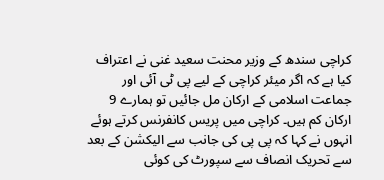کراچی سندھ کے وزیر محنت سعید غنی نے اعتراف کیا ہے کہ اگر میئر کراچی کے لیے پی ٹی آئی اور جماعت اسلامی کے ارکان مل جائیں تو ہمارے 9 ارکان کم ہیں۔ کراچی میں پریس کانفرنس کرتے ہوئے انہوں نے کہا کہ پی پی کی جانب سے الیکشن کے بعد سے تحریک انصاف سے سپورٹ کی کوئی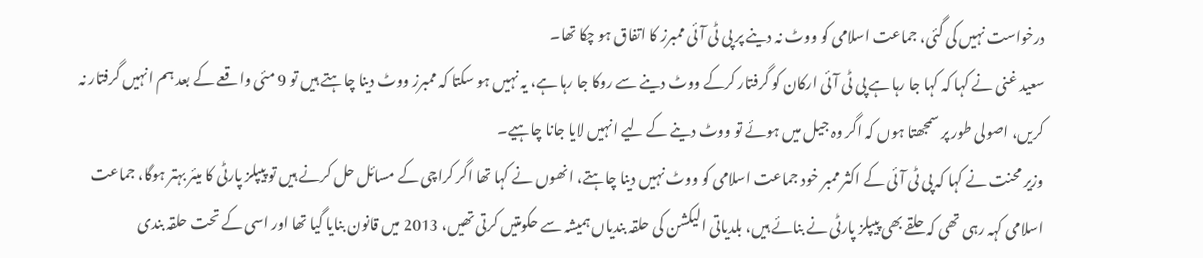درخواست نہیں کی گئی، جماعت اسلامی کو ووٹ نہ دینے پر پی ٹی آئی ممبرز کا اتفاق ہو چکا تھا۔
سعید غنی نے کہا کہ کہا جا رہا ہے پی ٹی آئی ارکان کو گرفتار کرکے ووٹ دینے سے روکا جا رہا ہے، یہ نہیں ہو سکتا کہ ممبرز ووٹ دینا چاہتے ہیں تو 9 مئی واقعے کے بعد ہم انہیں گرفتار نہ کریں، اصولی طور پر سمجھتا ہوں کہ اگر وہ جیل میں ہوئے تو ووٹ دینے کے لیے انہیں لایا جانا چاہیے۔
وزیر محنت نے کہا کہ پی ٹی آئی کے اکثر ممبر خود جماعت اسلامی کو ووٹ نہیں دینا چاہتے، انھوں نے کہا تھا اگر کراچی کے مسائل حل کرنے ہیں تو پیپلز پارٹی کا میئر بہتر ہوگا، جماعت اسلامی کہہ رہی تھی کہ حلقے بھی پیپلز پارٹی نے بنائے ہیں، بلدیاتی الیکشن کی حلقہ بندیاں ہمیشہ سے حکومتیں کرتی تھیں، 2013 میں قانون بنایا گیا تھا اور اسی کے تحت حلقہ بندی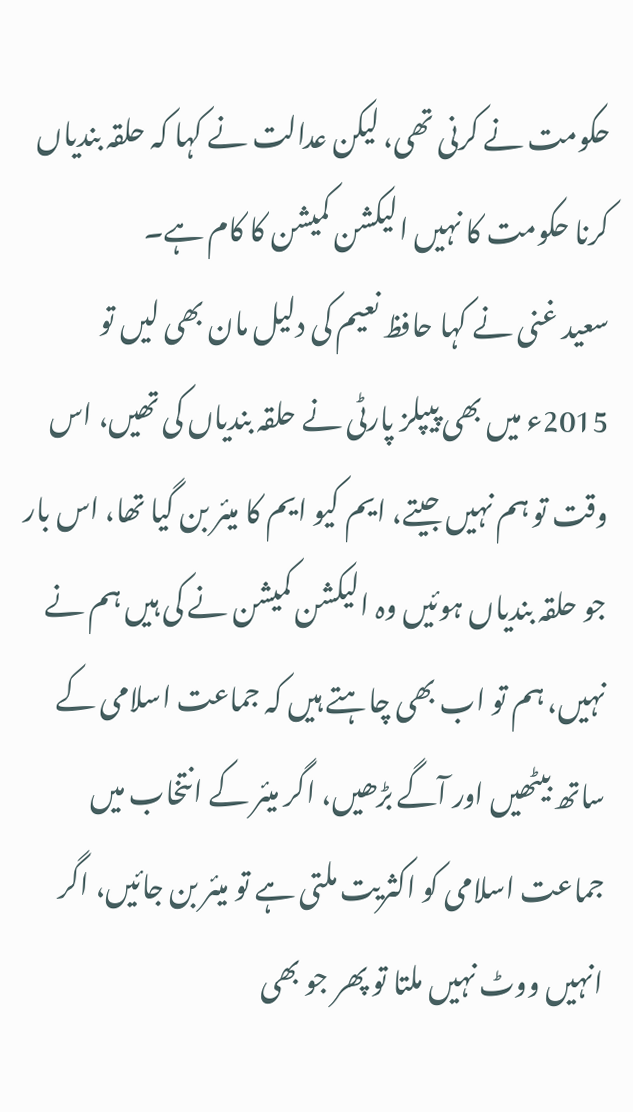حکومت نے کرنی تھی، لیکن عدالت نے کہا کہ حلقہ بندیاں کرنا حکومت کا نہیں الیکشن کمیشن کا کام ہے۔
سعید غنی نے کہا حافظ نعیم کی دلیل مان بھی لیں تو 2015ء میں بھی پیپلز پارٹی نے حلقہ بندیاں کی تھیں، اس وقت تو ہم نہیں جیتے، ایم کیو ایم کا میئر بن گیا تھا، اس بار جو حلقہ بندیاں ہوئیں وہ الیکشن کمیشن نے کی ہیں ہم نے نہیں، ہم تو اب بھی چاہتے ہیں کہ جماعت اسلامی کے ساتھ بیٹھیں اور آگے بڑھیں، اگر میئر کے انتخاب میں جماعت اسلامی کو اکثریت ملتی ہے تو میئر بن جائیں، اگر انہیں ووٹ نہیں ملتا تو پھر جو بھی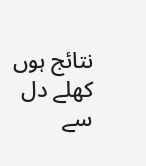نتائج ہوں کھلے دل سے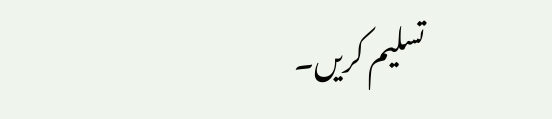تسلیم کریں۔